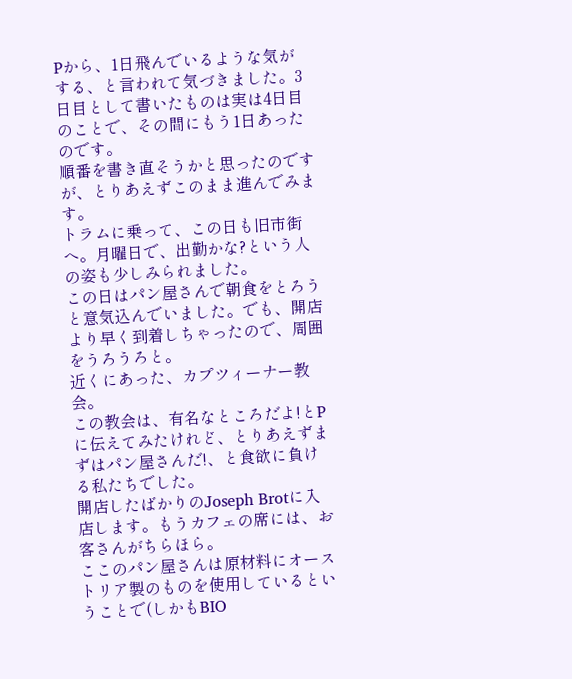Pから、1日飛んでいるような気がする、と言われて気づきました。3日目として書いたものは実は4日目のことで、その間にもう1日あったのです。
順番を書き直そうかと思ったのですが、とりあえずこのまま進んでみます。
トラムに乗って、この日も旧市街へ。月曜日で、出勤かな?という人の姿も少しみられました。
この日はパン屋さんで朝食をとろうと意気込んでいました。でも、開店より早く到着しちゃったので、周囲をうろうろと。
近くにあった、カプツィーナー教会。
この教会は、有名なところだよ!とPに伝えてみたけれど、とりあえずまずはパン屋さんだ!、と食欲に負ける私たちでした。
開店したばかりのJoseph Brotに入店します。もうカフェの席には、お客さんがちらほら。
ここのパン屋さんは原材料にオーストリア製のものを使用しているということで(しかもBIO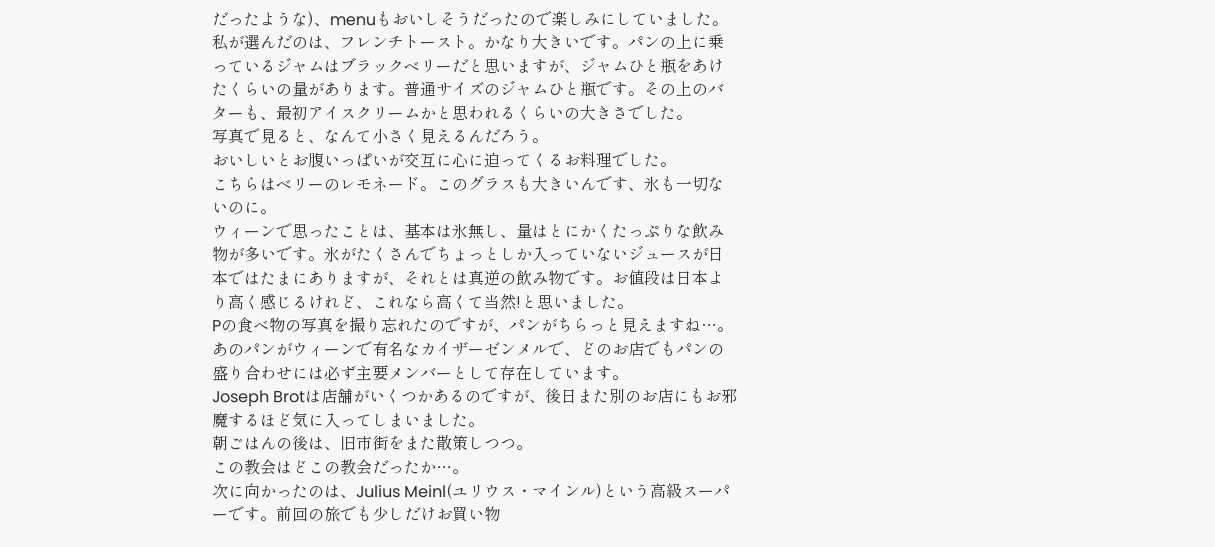だったような)、menuもおいしそうだったので楽しみにしていました。
私が選んだのは、フレンチトースト。かなり大きいです。パンの上に乗っているジャムはブラックベリーだと思いますが、ジャムひと瓶をあけたくらいの量があります。普通サイズのジャムひと瓶です。その上のバターも、最初アイスクリームかと思われるくらいの大きさでした。
写真で見ると、なんて小さく見えるんだろう。
おいしいとお腹いっぱいが交互に心に迫ってくるお料理でした。
こちらはベリーのレモネード。このグラスも大きいんです、氷も一切ないのに。
ウィーンで思ったことは、基本は氷無し、量はとにかくたっぷりな飲み物が多いです。氷がたくさんでちょっとしか入っていないジュースが日本ではたまにありますが、それとは真逆の飲み物です。お値段は日本より高く感じるけれど、これなら高くて当然!と思いました。
Pの食べ物の写真を撮り忘れたのですが、パンがちらっと見えますね…。あのパンがウィーンで有名なカイザーゼンメルで、どのお店でもパンの盛り合わせには必ず主要メンバーとして存在しています。
Joseph Brotは店舗がいくつかあるのですが、後日また別のお店にもお邪魔するほど気に入ってしまいました。
朝ごはんの後は、旧市街をまた散策しつつ。
この教会はどこの教会だったか…。
次に向かったのは、Julius Meinl(ユリウス・マインル)という高級スーパーです。前回の旅でも少しだけお買い物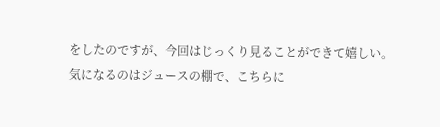をしたのですが、今回はじっくり見ることができて嬉しい。
気になるのはジュースの棚で、こちらに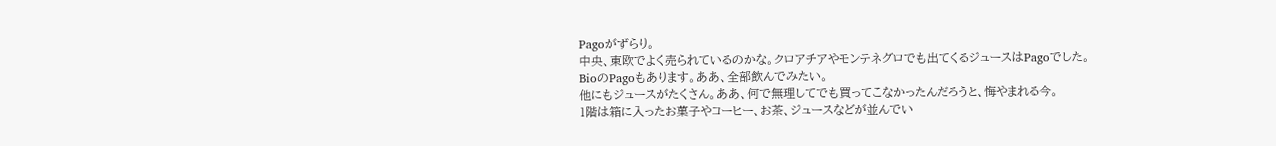Pagoがずらり。
中央、東欧でよく売られているのかな。クロアチアやモンテネグロでも出てくるジュースはPagoでした。
BioのPagoもあります。ああ、全部飲んでみたい。
他にもジュースがたくさん。ああ、何で無理してでも買ってこなかったんだろうと、悔やまれる今。
1階は箱に入ったお菓子やコーヒー、お茶、ジュースなどが並んでい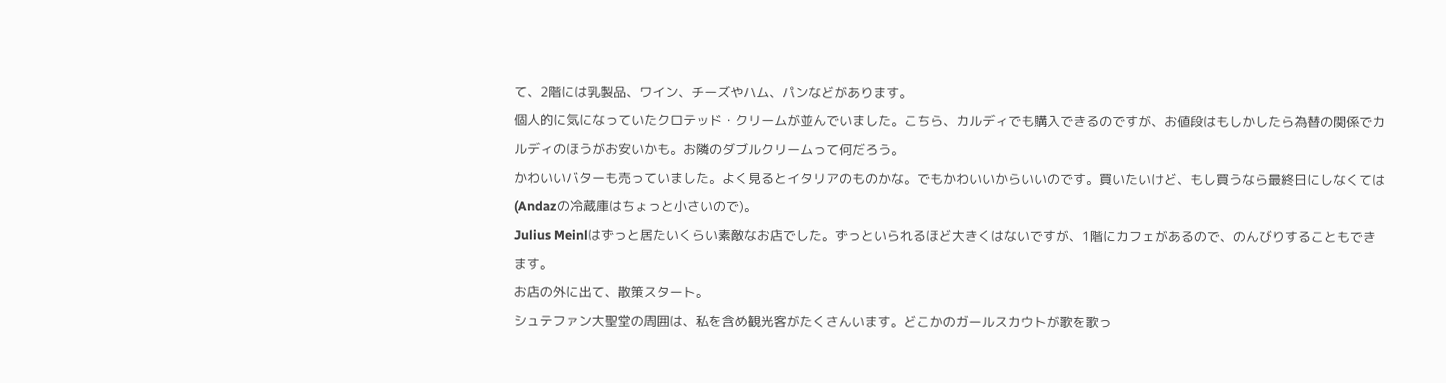て、2階には乳製品、ワイン、チーズやハム、パンなどがあります。
個人的に気になっていたクロテッド・クリームが並んでいました。こちら、カルディでも購入できるのですが、お値段はもしかしたら為替の関係でカルディのほうがお安いかも。お隣のダブルクリームって何だろう。
かわいいバターも売っていました。よく見るとイタリアのものかな。でもかわいいからいいのです。買いたいけど、もし買うなら最終日にしなくては(Andazの冷蔵庫はちょっと小さいので)。
Julius Meinlはずっと居たいくらい素敵なお店でした。ずっといられるほど大きくはないですが、1階にカフェがあるので、のんびりすることもできます。
お店の外に出て、散策スタート。
シュテファン大聖堂の周囲は、私を含め観光客がたくさんいます。どこかのガールスカウトが歌を歌っ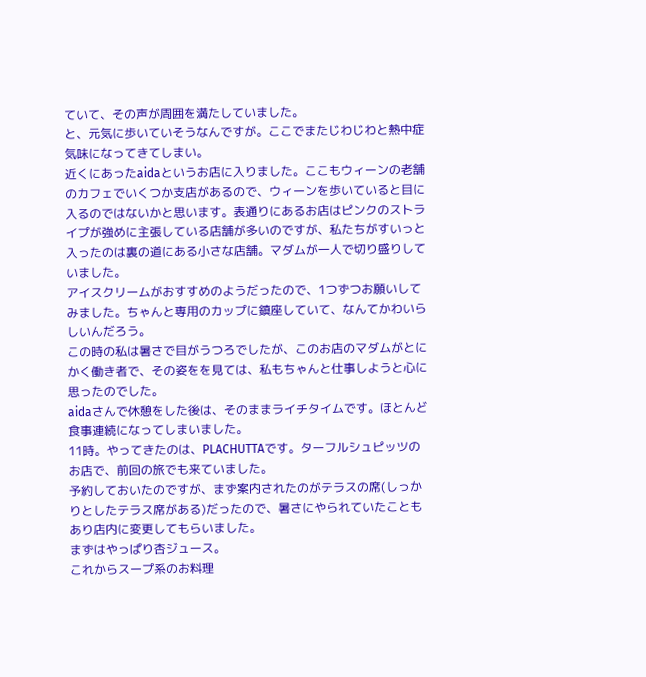ていて、その声が周囲を満たしていました。
と、元気に歩いていそうなんですが。ここでまたじわじわと熱中症気味になってきてしまい。
近くにあったaidaというお店に入りました。ここもウィーンの老舗のカフェでいくつか支店があるので、ウィーンを歩いていると目に入るのではないかと思います。表通りにあるお店はピンクのストライプが強めに主張している店舗が多いのですが、私たちがすいっと入ったのは裏の道にある小さな店舗。マダムが一人で切り盛りしていました。
アイスクリームがおすすめのようだったので、1つずつお願いしてみました。ちゃんと専用のカップに鎮座していて、なんてかわいらしいんだろう。
この時の私は暑さで目がうつろでしたが、このお店のマダムがとにかく働き者で、その姿をを見ては、私もちゃんと仕事しようと心に思ったのでした。
aidaさんで休憩をした後は、そのままライチタイムです。ほとんど食事連続になってしまいました。
11時。やってきたのは、PLACHUTTAです。ターフルシュピッツのお店で、前回の旅でも来ていました。
予約しておいたのですが、まず案内されたのがテラスの席(しっかりとしたテラス席がある)だったので、暑さにやられていたこともあり店内に変更してもらいました。
まずはやっぱり杏ジュース。
これからスープ系のお料理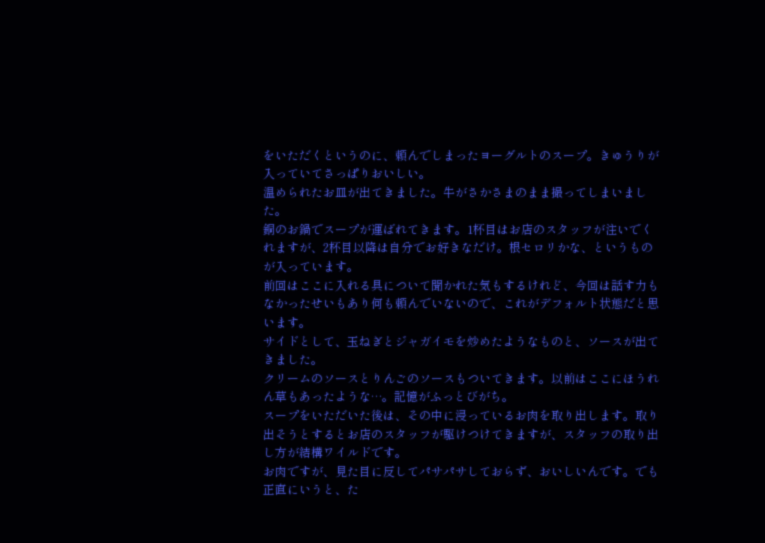をいただくというのに、頼んでしまったヨーグルトのスープ。きゅうりが入っていてさっぱりおいしい。
温められたお皿が出てきました。牛がさかさまのまま撮ってしまいました。
銅のお鍋でスープが運ばれてきます。1杯目はお店のスタッフが注いでくれますが、2杯目以降は自分でお好きなだけ。根セロリかな、というものが入っています。
前回はここに入れる具について聞かれた気もするけれど、今回は話す力もなかったせいもあり何も頼んでいないので、これがデフォルト状態だと思います。
サイドとして、玉ねぎとジャガイモを炒めたようなものと、ソースが出てきました。
クリームのソースとりんごのソースもついてきます。以前はここにほうれん草もあったような…。記憶がふっとびがち。
スープをいただいた後は、その中に浸っているお肉を取り出します。取り出そうとするとお店のスタッフが駆けつけてきますが、スタッフの取り出し方が結構ワイルドです。
お肉ですが、見た目に反してパサパサしておらず、おいしいんです。でも正直にいうと、た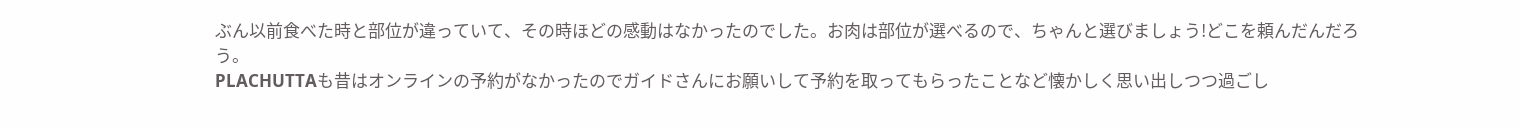ぶん以前食べた時と部位が違っていて、その時ほどの感動はなかったのでした。お肉は部位が選べるので、ちゃんと選びましょう!どこを頼んだんだろう。
PLACHUTTAも昔はオンラインの予約がなかったのでガイドさんにお願いして予約を取ってもらったことなど懐かしく思い出しつつ過ごし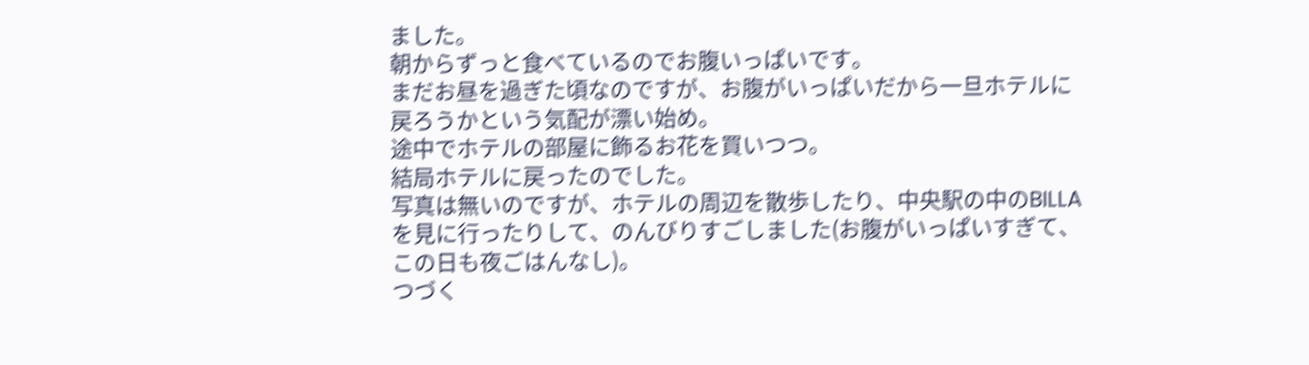ました。
朝からずっと食べているのでお腹いっぱいです。
まだお昼を過ぎた頃なのですが、お腹がいっぱいだから一旦ホテルに戻ろうかという気配が漂い始め。
途中でホテルの部屋に飾るお花を買いつつ。
結局ホテルに戻ったのでした。
写真は無いのですが、ホテルの周辺を散歩したり、中央駅の中のBILLAを見に行ったりして、のんびりすごしました(お腹がいっぱいすぎて、この日も夜ごはんなし)。
つづく